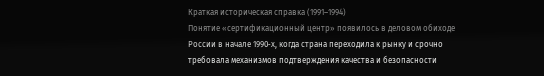Краткая историческая справка (1991–1994)
Понятие «сертификационный центр» появилось в деловом обиходе России в начале 1990‑х, когда страна переходила к рынку и срочно требовала механизмов подтверждения качества и безопасности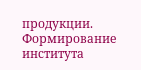продукции. Формирование института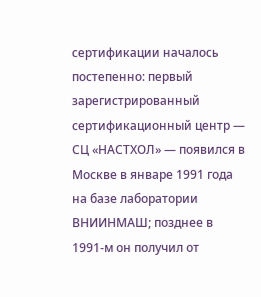сертификации началось постепенно: первый зарегистрированный сертификационный центр — СЦ «НАСТХОЛ» — появился в Москве в январе 1991 года на базе лаборатории ВНИИНМАШ; позднее в 1991‑м он получил от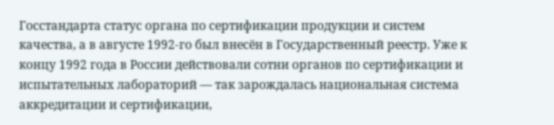Госстандарта статус органа по сертификации продукции и систем качества, а в августе 1992‑го был внесён в Государственный реестр. Уже к концу 1992 года в России действовали сотни органов по сертификации и испытательных лабораторий — так зарождалась национальная система аккредитации и сертификации,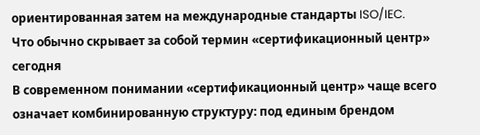ориентированная затем на международные стандарты ISO/IEC.
Что обычно скрывает за собой термин «сертификационный центр» сегодня
В современном понимании «сертификационный центр» чаще всего означает комбинированную структуру: под единым брендом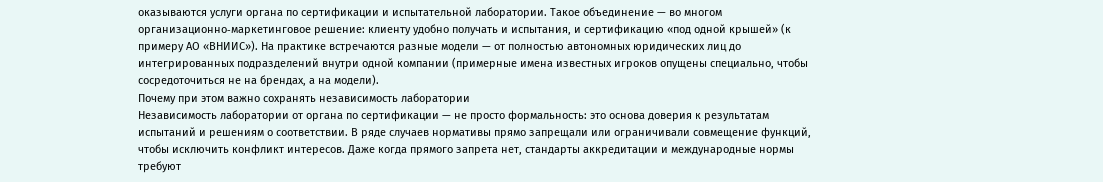оказываются услуги органа по сертификации и испытательной лаборатории. Такое объединение — во многом организационно‑маркетинговое решение: клиенту удобно получать и испытания, и сертификацию «под одной крышей» (к примеру АО «ВНИИС»). На практике встречаются разные модели — от полностью автономных юридических лиц до интегрированных подразделений внутри одной компании (примерные имена известных игроков опущены специально, чтобы сосредоточиться не на брендах, а на модели).
Почему при этом важно сохранять независимость лаборатории
Независимость лаборатории от органа по сертификации — не просто формальность: это основа доверия к результатам испытаний и решениям о соответствии. В ряде случаев нормативы прямо запрещали или ограничивали совмещение функций, чтобы исключить конфликт интересов. Даже когда прямого запрета нет, стандарты аккредитации и международные нормы требуют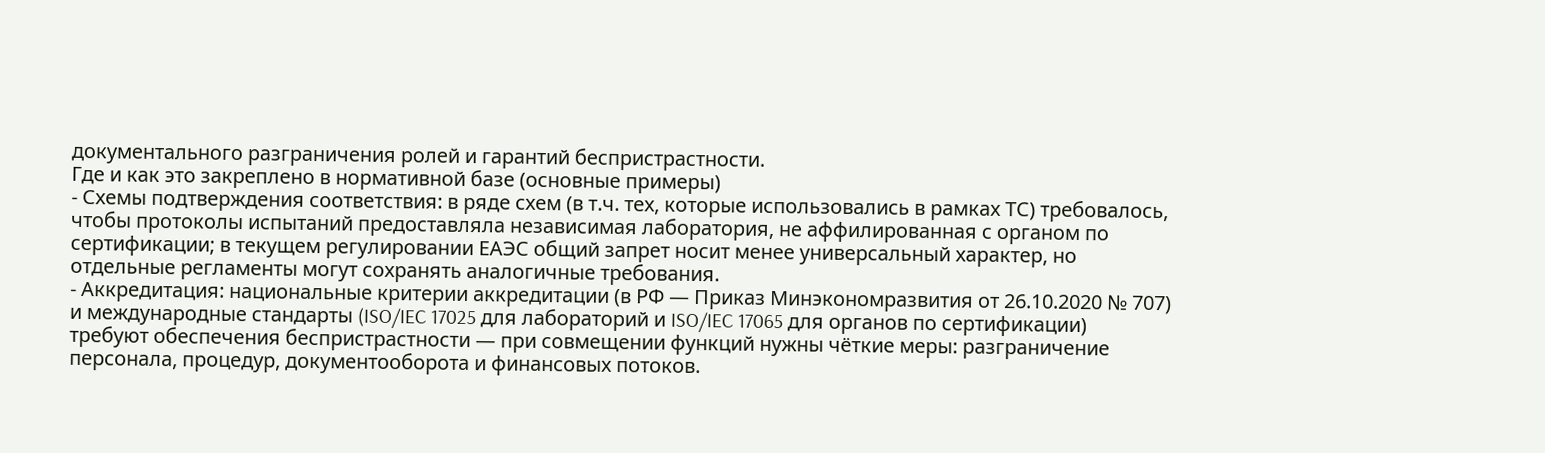документального разграничения ролей и гарантий беспристрастности.
Где и как это закреплено в нормативной базе (основные примеры)
- Схемы подтверждения соответствия: в ряде схем (в т.ч. тех, которые использовались в рамках ТС) требовалось, чтобы протоколы испытаний предоставляла независимая лаборатория, не аффилированная с органом по сертификации; в текущем регулировании ЕАЭС общий запрет носит менее универсальный характер, но отдельные регламенты могут сохранять аналогичные требования.
- Аккредитация: национальные критерии аккредитации (в РФ — Приказ Минэкономразвития от 26.10.2020 № 707) и международные стандарты (ISO/IEC 17025 для лабораторий и ISO/IEC 17065 для органов по сертификации) требуют обеспечения беспристрастности — при совмещении функций нужны чёткие меры: разграничение персонала, процедур, документооборота и финансовых потоков.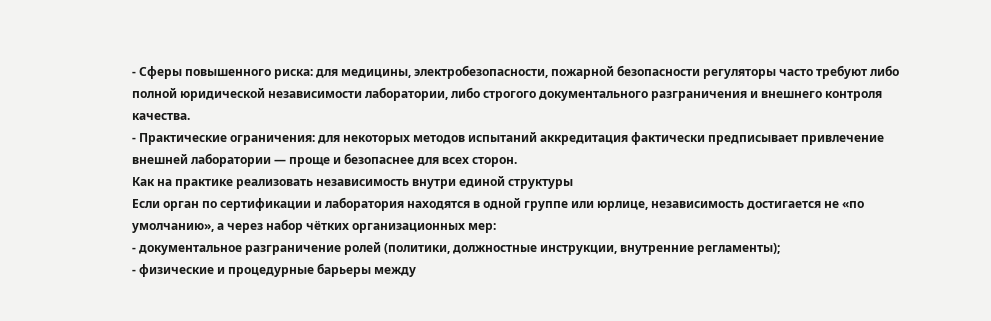- Сферы повышенного риска: для медицины, электробезопасности, пожарной безопасности регуляторы часто требуют либо полной юридической независимости лаборатории, либо строгого документального разграничения и внешнего контроля качества.
- Практические ограничения: для некоторых методов испытаний аккредитация фактически предписывает привлечение внешней лаборатории — проще и безопаснее для всех сторон.
Как на практике реализовать независимость внутри единой структуры
Если орган по сертификации и лаборатория находятся в одной группе или юрлице, независимость достигается не «по умолчанию», а через набор чётких организационных мер:
- документальное разграничение ролей (политики, должностные инструкции, внутренние регламенты);
- физические и процедурные барьеры между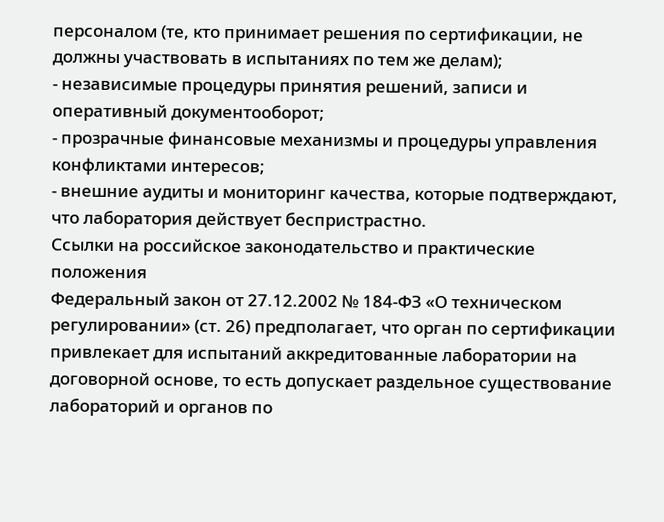персоналом (те, кто принимает решения по сертификации, не должны участвовать в испытаниях по тем же делам);
- независимые процедуры принятия решений, записи и оперативный документооборот;
- прозрачные финансовые механизмы и процедуры управления конфликтами интересов;
- внешние аудиты и мониторинг качества, которые подтверждают, что лаборатория действует беспристрастно.
Ссылки на российское законодательство и практические положения
Федеральный закон от 27.12.2002 № 184‑ФЗ «О техническом регулировании» (ст. 26) предполагает, что орган по сертификации привлекает для испытаний аккредитованные лаборатории на договорной основе, то есть допускает раздельное существование лабораторий и органов по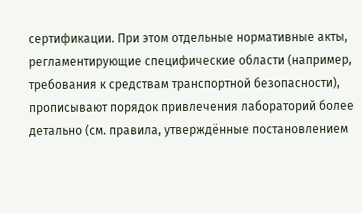сертификации. При этом отдельные нормативные акты, регламентирующие специфические области (например, требования к средствам транспортной безопасности), прописывают порядок привлечения лабораторий более детально (см. правила, утверждённые постановлением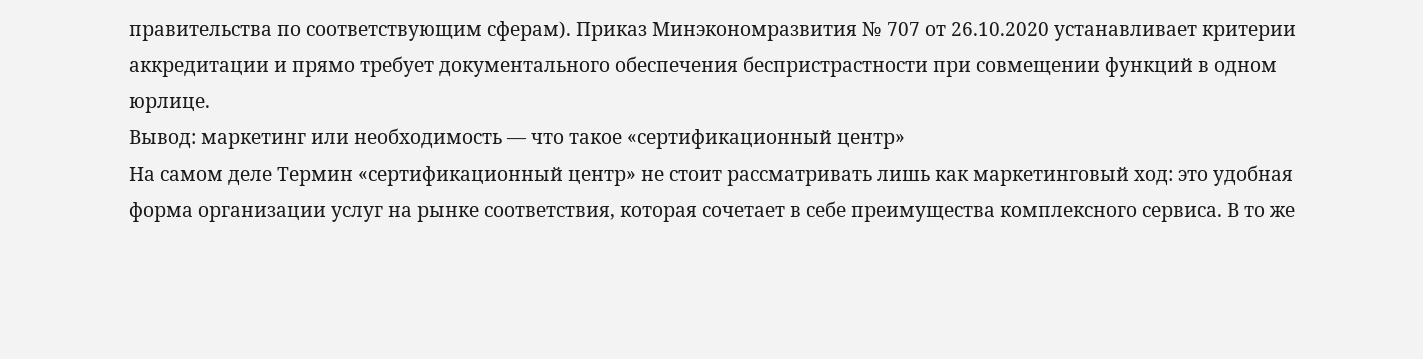правительства по соответствующим сферам). Приказ Минэкономразвития № 707 от 26.10.2020 устанавливает критерии аккредитации и прямо требует документального обеспечения беспристрастности при совмещении функций в одном юрлице.
Вывод: маркетинг или необходимость — что такое «сертификационный центр»
На самом деле Термин «сертификационный центр» не стоит рассматривать лишь как маркетинговый ход: это удобная форма организации услуг на рынке соответствия, которая сочетает в себе преимущества комплексного сервиса. В то же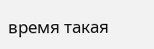время такая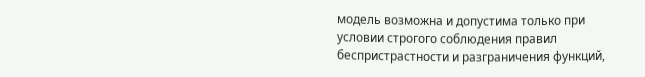модель возможна и допустима только при условии строгого соблюдения правил беспристрастности и разграничения функций,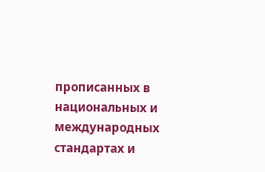прописанных в национальных и международных стандартах и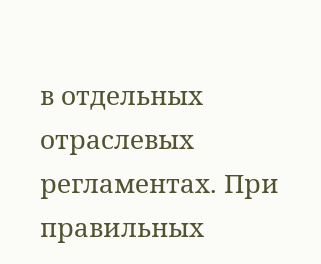в отдельных отраслевых регламентах. При правильных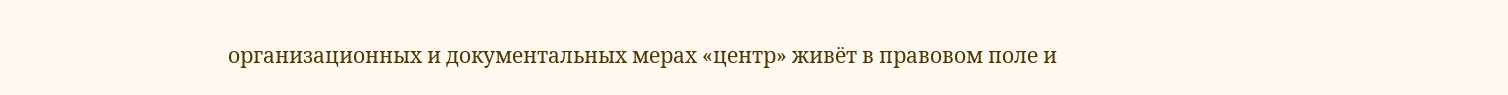организационных и документальных мерах «центр» живёт в правовом поле и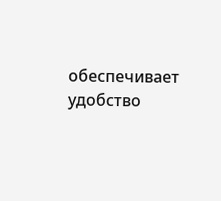обеспечивает удобство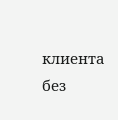клиента без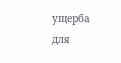ущерба для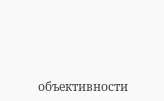объективности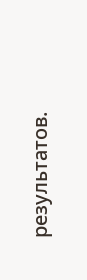результатов.